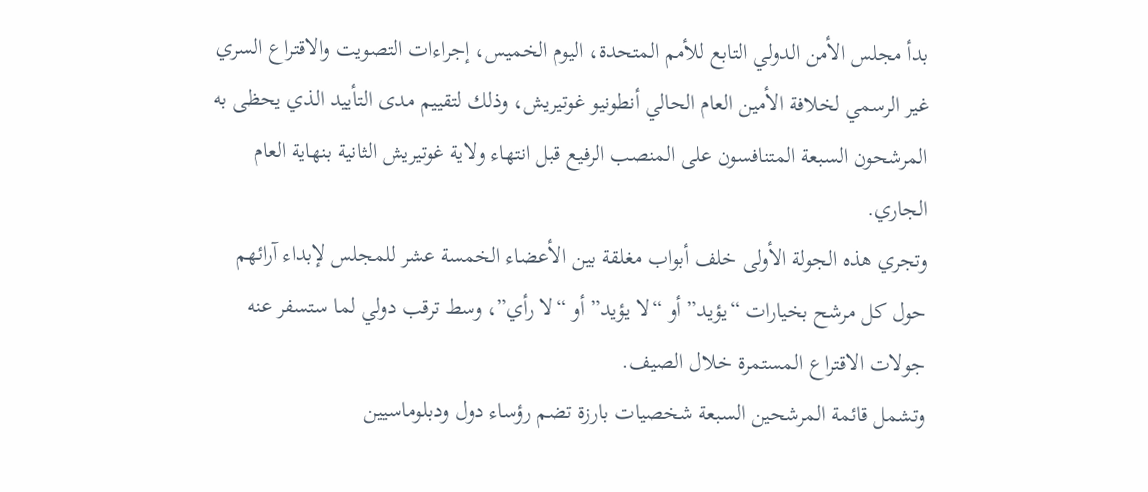بدأ مجلس الأمن الدولي التابع للأمم المتحدة، اليوم الخميس، إجراءات التصويت والاقتراع السري غير الرسمي لخلافة الأمين العام الحالي أنطونيو غوتيريش، وذلك لتقييم مدى التأييد الذي يحظى به المرشحون السبعة المتنافسون على المنصب الرفيع قبل انتهاء ولاية غوتيريش الثانية بنهاية العام الجاري.
وتجري هذه الجولة الأولى خلف أبواب مغلقة بين الأعضاء الخمسة عشر للمجلس لإبداء آرائهم حول كل مرشح بخيارات “يؤيد” أو “لا يؤيد” أو “لا رأي”، وسط ترقب دولي لما ستسفر عنه جولات الاقتراع المستمرة خلال الصيف.
وتشمل قائمة المرشحين السبعة شخصيات بارزة تضم رؤساء دول ودبلوماسيين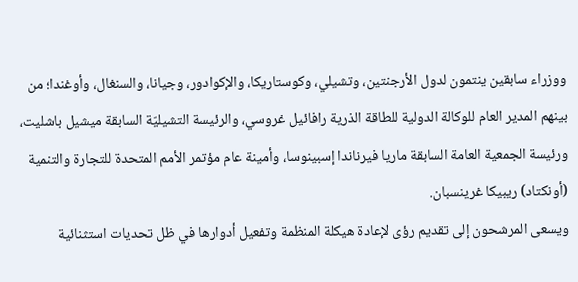ووزراء سابقين ينتمون لدول الأرجنتين، وتشيلي، وكوستاريكا، والإكوادور، وجيانا، والسنغال، وأوغندا؛ من بينهم المدير العام للوكالة الدولية للطاقة الذرية رافائيل غروسي، والرئيسة التشيليّة السابقة ميشيل باشليت، ورئيسة الجمعية العامة السابقة ماريا فيرناندا إسبينوسا، وأمينة عام مؤتمر الأمم المتحدة للتجارة والتنمية (أونكتاد) ريبيكا غرينسبان.
ويسعى المرشحون إلى تقديم رؤى لإعادة هيكلة المنظمة وتفعيل أدوارها في ظل تحديات استثنائية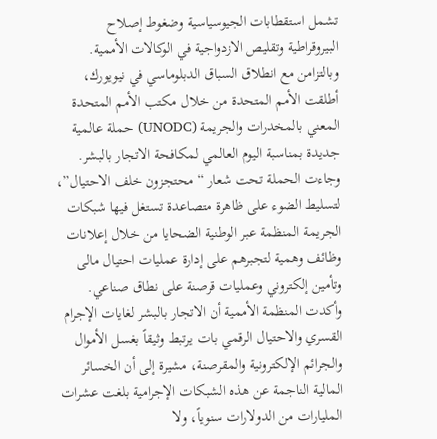تشمل استقطابات الجيوسياسية وضغوط إصلاح البيروقراطية وتقليص الازدواجية في الوكالات الأممية.
وبالتزامن مع انطلاق السباق الدبلوماسي في نيويورك، أطلقت الأمم المتحدة من خلال مكتب الأمم المتحدة المعني بالمخدرات والجريمة (UNODC) حملة عالمية جديدة بمناسبة اليوم العالمي لمكافحة الاتجار بالبشر.
وجاءت الحملة تحت شعار “محتجزون خلف الاحتيال”، لتسليط الضوء على ظاهرة متصاعدة تستغل فيها شبكات الجريمة المنظمة عبر الوطنية الضحايا من خلال إعلانات وظائف وهمية لتجبرهم على إدارة عمليات احتيال مالی وتأمين إلكتروني وعمليات قرصنة على نطاق صناعي.
وأكدت المنظمة الأممية أن الاتجار بالبشر لغايات الإجرام القسري والاحتيال الرقمي بات يرتبط وثيقاً بغسل الأموال والجرائم الإلكترونية والمقرصنة، مشيرة إلى أن الخسائر المالية الناجمة عن هذه الشبكات الإجرامية بلغت عشرات المليارات من الدولارات سنوياً، ولا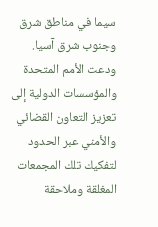سيما في مناطق شرق وجنوب شرق آسيا.
ودعت الأمم المتحدة والمؤسسات الدولية إلى تعزيز التعاون القضائي والأمني عبر الحدود لتفكيك تلك المجمعات المغلقة وملاحقة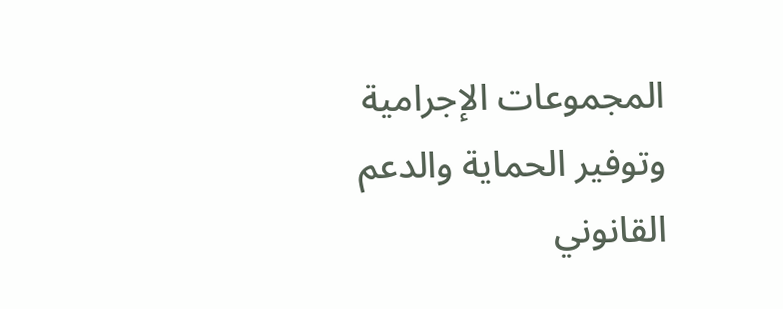المجموعات الإجرامية وتوفير الحماية والدعم القانوني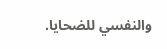والنفسي للضحايا.